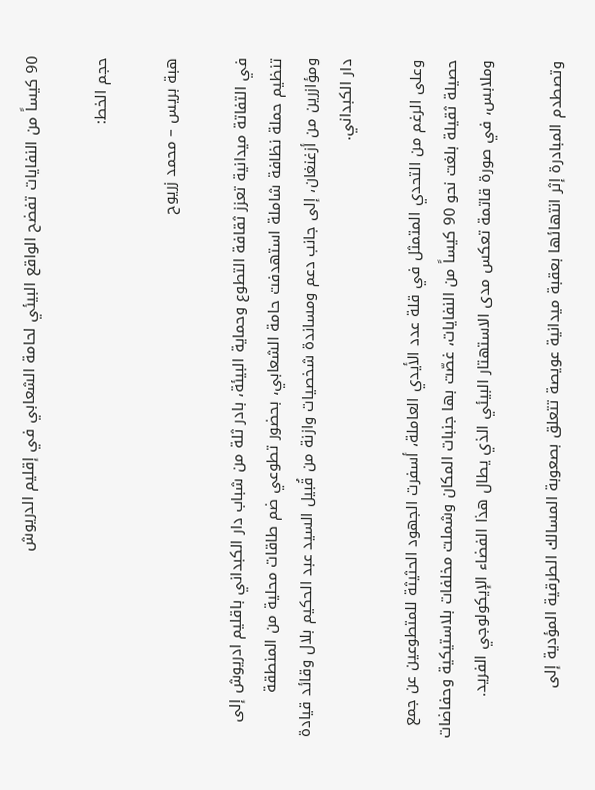90 كيساً من النفايات تفضح الواقع البيئي لحامة الشعابي في إقليم الدريوش

حجم الخط:

هبة بريس – محمد زريوح

في التفاتة ميدانية تعزز ثقافة التطوع وحماية البيئة، بادر ثلة من شباب دار الكبداني باقليم ادريوش إلى تنظيم حملة نظافة شاملة استهدفت حامة الشعابي، بحضور تطوعي ضم طاقات محلية من المنطقة ومؤازرين من أزغنغان، إلى جانب دعم ومساندة شخصيات وازنة من قُبيل السيد عبد الحكيم بلال وقائد قيادة دار الكبداني.

وعلى الرغم من التحدي المتمثل في قلة عدد الأيدي العاملة، أسفرت الجهود الحثيثة للمتطوعين عن جمع حصيلة ثقيلة بلغت نحو 90 كيساً من النفايات، غصّت بها جنبات المكان وشملت مخلفات بلاستيكية وحفاضات وملابس، في صورة قاتمة تعكس مدى الاستهتار البيئي الذي يطال هذا الفضاء الإيكولوجي الفريد.

وتصطدم المبادرة إثر انتهائها بعقبة ميدانية عويصة تتعلق بصعوبة المسالك الطرقية المؤدية إلى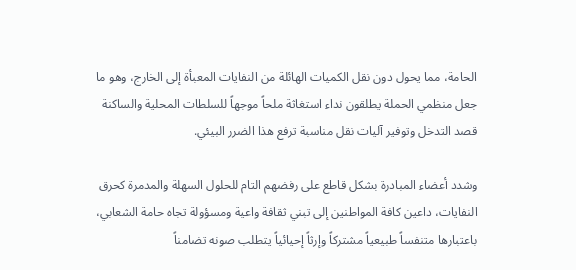الحامة، مما يحول دون نقل الكميات الهائلة من النفايات المعبأة إلى الخارج، وهو ما جعل منظمي الحملة يطلقون نداء استغاثة ملحاً موجهاً للسلطات المحلية والساكنة قصد التدخل وتوفير آليات نقل مناسبة ترفع هذا الضرر البيئي.

وشدد أعضاء المبادرة بشكل قاطع على رفضهم التام للحلول السهلة والمدمرة كحرق النفايات، داعين كافة المواطنين إلى تبني ثقافة واعية ومسؤولة تجاه حامة الشعابي، باعتبارها متنفساً طبيعياً مشتركاً وإرثاً إحيائياً يتطلب صونه تضامناً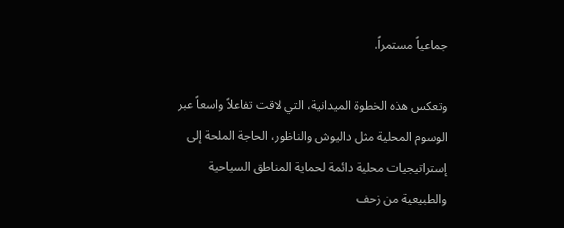جماعياً مستمراً.

وتعكس هذه الخطوة الميدانية، التي لاقت تفاعلاً واسعاً عبر الوسوم المحلية مثل داليوش والناظور، الحاجة الملحة إلى إستراتيجيات محلية دائمة لحماية المناطق السياحية والطبيعية من زحف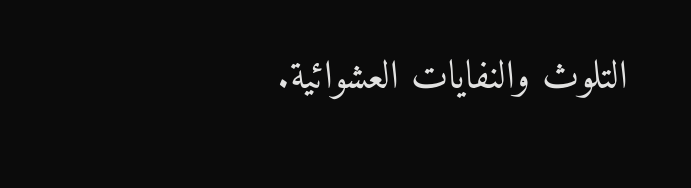التلوث والنفايات العشوائية.